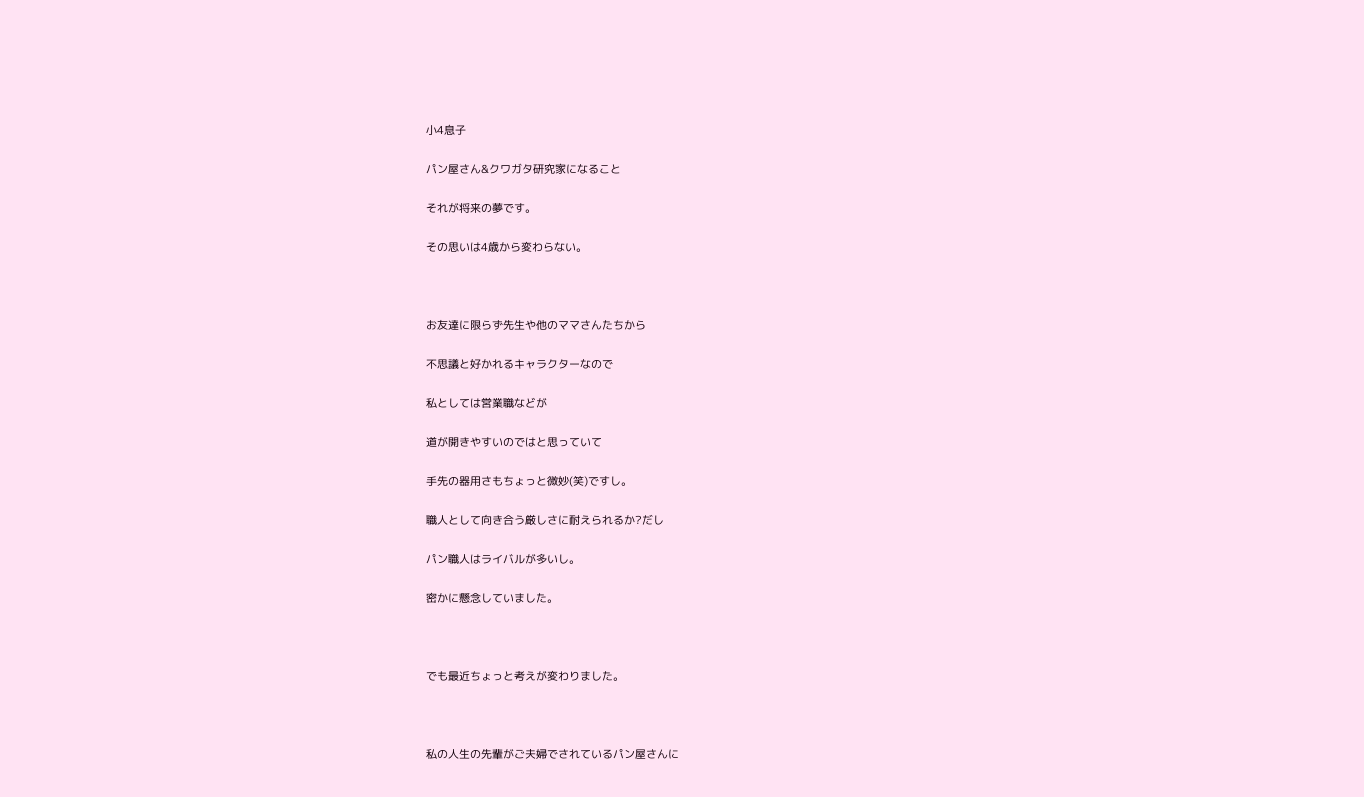小4息子

パン屋さん&クワガタ研究家になること

それが将来の夢です。

その思いは4歳から変わらない。



お友達に限らず先生や他のママさんたちから

不思議と好かれるキャラクターなので

私としては営業職などが

道が開きやすいのではと思っていて

手先の器用さもちょっと微妙(笑)ですし。

職人として向き合う厳しさに耐えられるか?だし

パン職人はライバルが多いし。

密かに懸念していました。



でも最近ちょっと考えが変わりました。



私の人生の先輩がご夫婦でされているパン屋さんに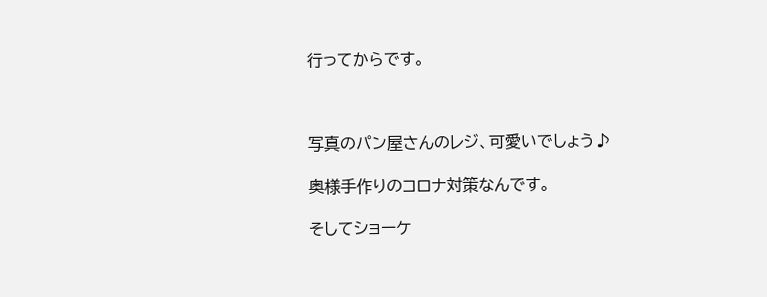行ってからです。



写真のパン屋さんのレジ、可愛いでしょう♪

奥様手作りのコロナ対策なんです。

そしてショーケ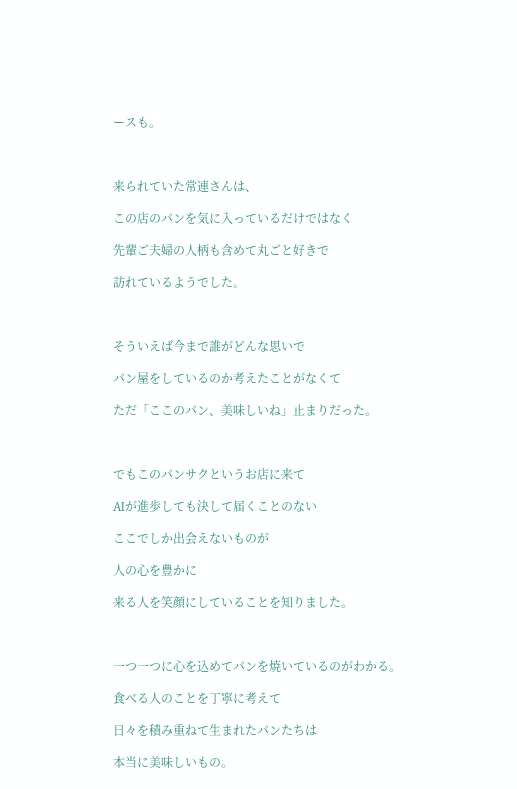ースも。



来られていた常連さんは、

この店のパンを気に入っているだけではなく

先輩ご夫婦の人柄も含めて丸ごと好きで

訪れているようでした。



そういえば今まで誰がどんな思いで

パン屋をしているのか考えたことがなくて

ただ「ここのパン、美味しいね」止まりだった。



でもこのパンサクというお店に来て

AIが進歩しても決して届くことのない

ここでしか出会えないものが

人の心を豊かに

来る人を笑顔にしていることを知りました。



一つ一つに心を込めてパンを焼いているのがわかる。

食べる人のことを丁寧に考えて

日々を積み重ねて生まれたパンたちは

本当に美味しいもの。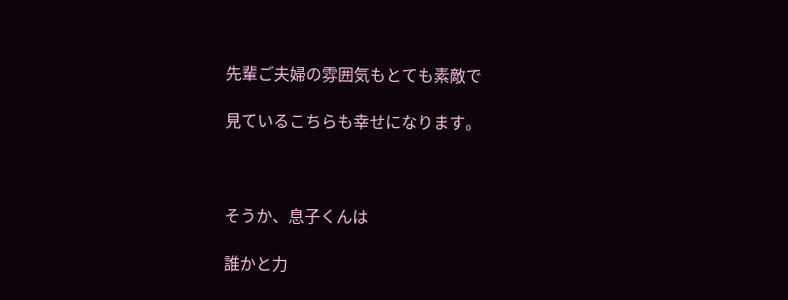先輩ご夫婦の雰囲気もとても素敵で

見ているこちらも幸せになります。



そうか、息子くんは

誰かと力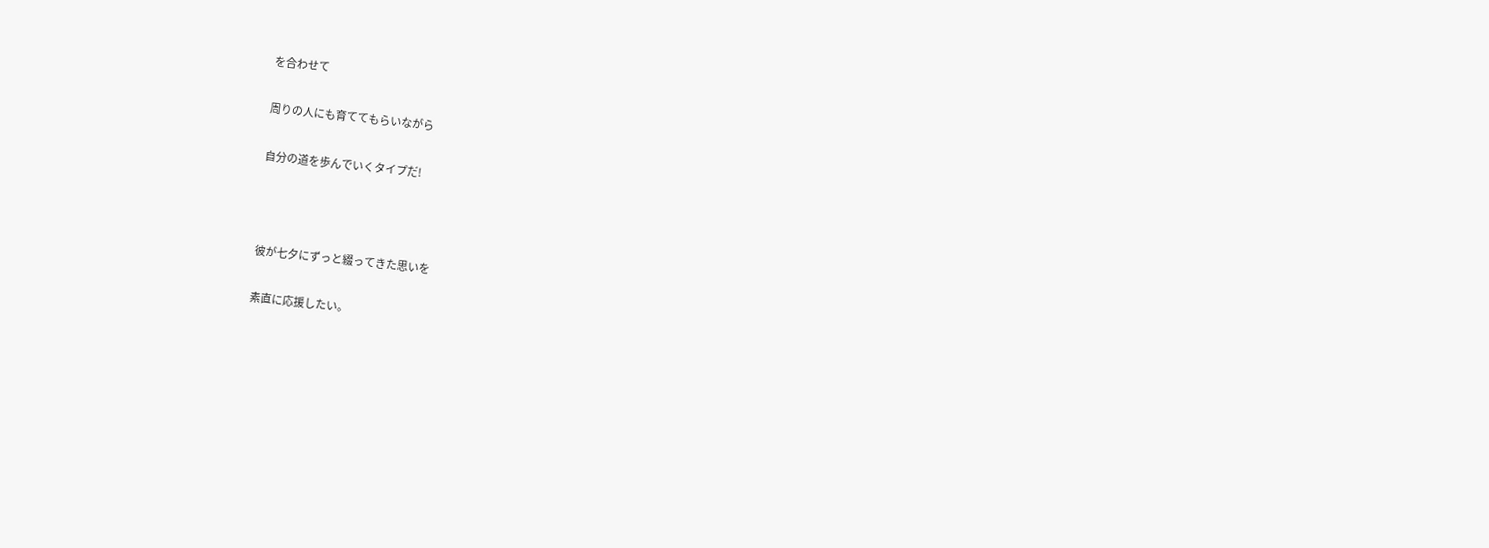を合わせて

周りの人にも育ててもらいながら

自分の道を歩んでいくタイプだ!



彼が七夕にずっと綴ってきた思いを

素直に応援したい。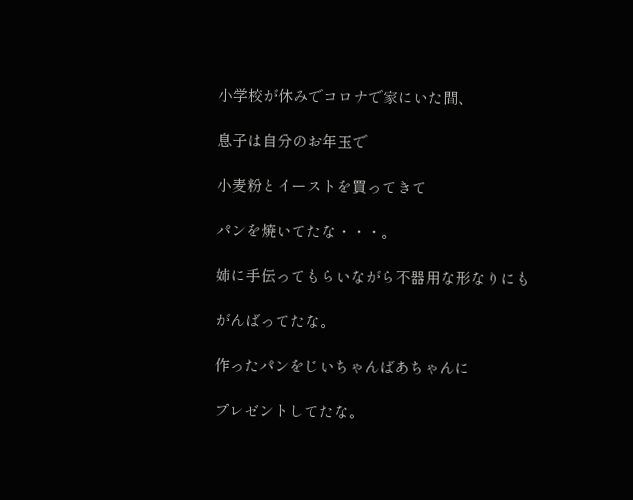小学校が休みでコロナで家にいた間、

息子は自分のお年玉で

小麦粉とイーストを買ってきて

パンを焼いてたな・・・。

姉に手伝ってもらいながら不器用な形なりにも

がんばってたな。

作ったパンをじいちゃんばあちゃんに

プレゼントしてたな。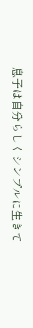息子は自分らしくシンプルに生きて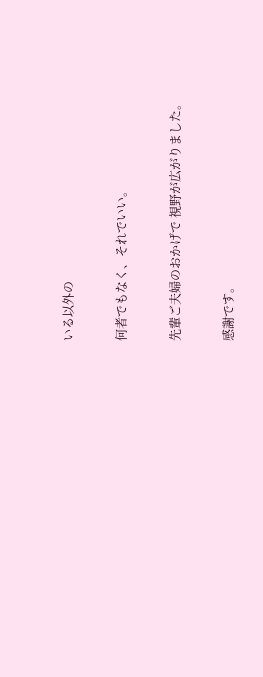いる以外の

何者でもなく、それでいい。

先輩ご夫婦のおかげで 視野が広がりました。

感謝です。